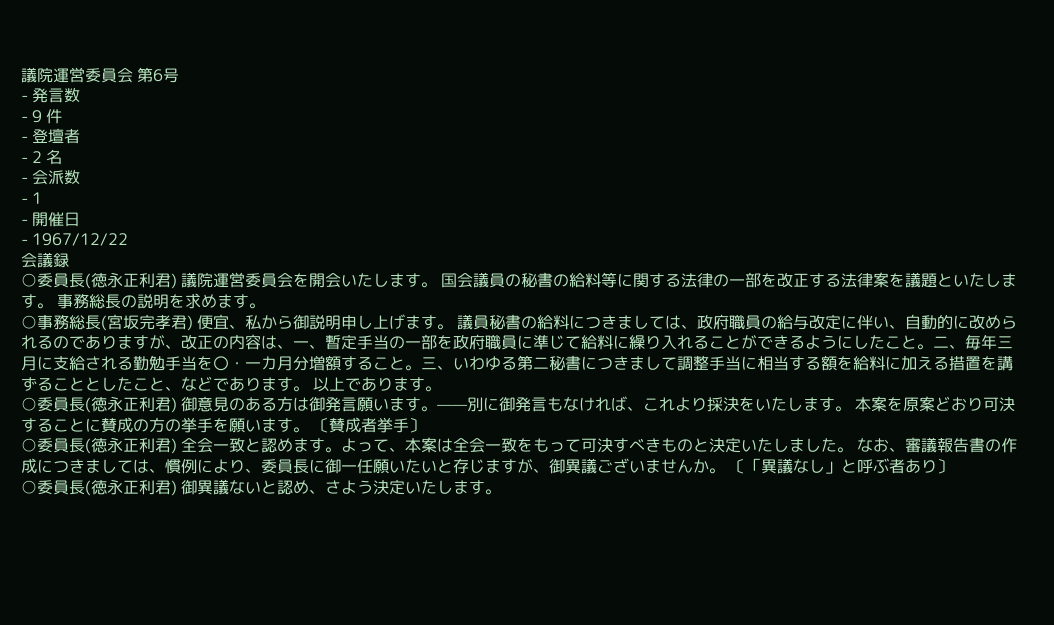議院運営委員会 第6号
- 発言数
- 9 件
- 登壇者
- 2 名
- 会派数
- 1
- 開催日
- 1967/12/22
会議録
○委員長(徳永正利君) 議院運営委員会を開会いたします。 国会議員の秘書の給料等に関する法律の一部を改正する法律案を議題といたします。 事務総長の説明を求めます。
○事務総長(宮坂完孝君) 便宜、私から御説明申し上げます。 議員秘書の給料につきましては、政府職員の給与改定に伴い、自動的に改められるのでありますが、改正の内容は、一、暫定手当の一部を政府職員に準じて給料に繰り入れることができるようにしたこと。二、毎年三月に支給される勤勉手当を〇・一カ月分増額すること。三、いわゆる第二秘書につきまして調整手当に相当する額を給料に加える措置を講ずることとしたこと、などであります。 以上であります。
○委員長(徳永正利君) 御意見のある方は御発言願います。——別に御発言もなければ、これより採決をいたします。 本案を原案どおり可決することに賛成の方の挙手を願います。 〔賛成者挙手〕
○委員長(徳永正利君) 全会一致と認めます。よって、本案は全会一致をもって可決すべきものと決定いたしました。 なお、審議報告書の作成につきましては、慣例により、委員長に御一任願いたいと存じますが、御異議ございませんか。 〔「異議なし」と呼ぶ者あり〕
○委員長(徳永正利君) 御異議ないと認め、さよう決定いたします。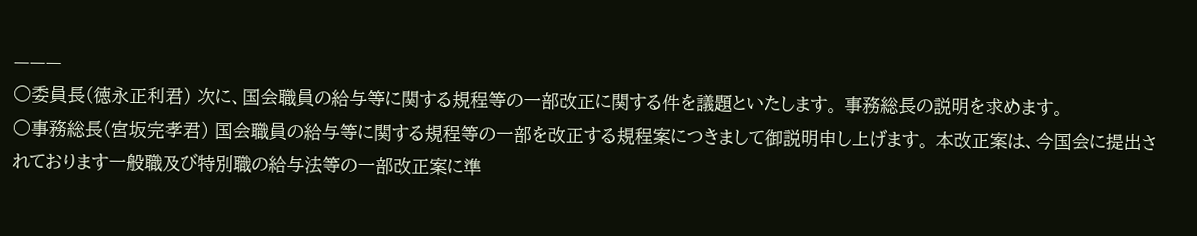———
○委員長(徳永正利君) 次に、国会職員の給与等に関する規程等の一部改正に関する件を議題といたします。 事務総長の説明を求めます。
○事務総長(宮坂完孝君) 国会職員の給与等に関する規程等の一部を改正する規程案につきまして御説明申し上げます。 本改正案は、今国会に提出されております一般職及び特別職の給与法等の一部改正案に準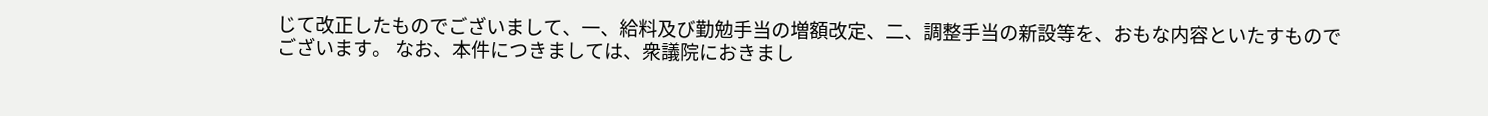じて改正したものでございまして、一、給料及び勤勉手当の増額改定、二、調整手当の新設等を、おもな内容といたすものでございます。 なお、本件につきましては、衆議院におきまし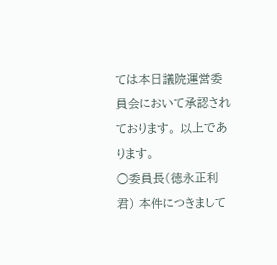ては本日議院運営委員会において承認されております。 以上であります。
○委員長(徳永正利君) 本件につきまして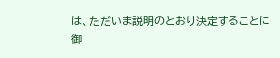は、ただいま説明のとおり決定することに御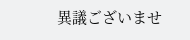異議ございませ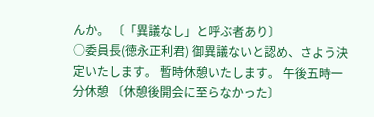んか。 〔「異議なし」と呼ぶ者あり〕
○委員長(徳永正利君) 御異議ないと認め、さよう決定いたします。 暫時休憩いたします。 午後五時一分休憩 〔休憩後開会に至らなかった〕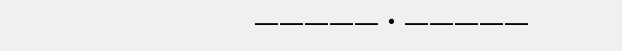—————・—————